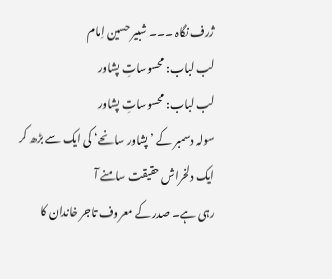ژرف نگاہ ۔۔۔ شبیر حسین اِمام
لب لباب: محسوساتِ پشاور
لب لباب: محسوساتِ پشاور
سولہ دسمبر کے ’پشاور سانحے‘ کی ایک سے بڑھ کر ایک دلخراش حقیقت سامنے آ
رہی ہے۔ صدر کے معروف تاجر خاندان کا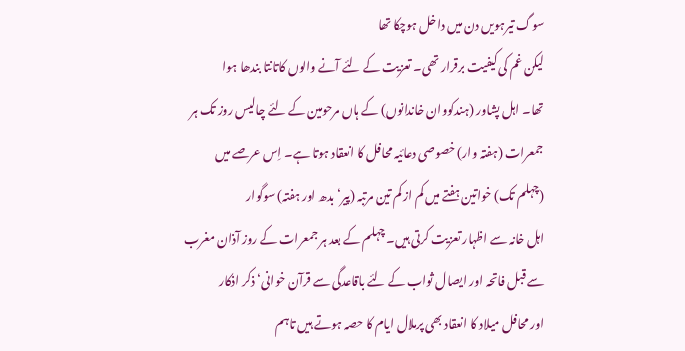سوگ تیرہویں دن میں داخل ہوچکا تھا
لیکن غم کی کیفیت برقرار تھی۔ تعزیت کے لئے آنے والوں کاتانتا بندھا ہوا
تھا۔ اہل پشاور (ہندکووان خاندانوں) کے ہاں مرحومین کے لئے چالیس روز تک ہر
جمعرات (ہفتہ وار) خصوصی دعائیہ محافل کا انعقاد ہوتا ہے۔ اِس عرصے میں
(چہلم تک) خواتین ہفتے میں کم از کم تین مرتبہ (پیر‘ بدھ اور ہفتہ) سوگوار
اہل خانہ سے اظہار تعزیت کرتی ہیں۔ چہلم کے بعد ہر جمعرات کے روز آذان مغرب
سے قبل فاتحہ اور ایصال ثواب کے لئے باقاعدگی سے قرآن خوانی‘ ذکر اذکار
اور محافل میلاد کا انعقاد بھی پرملال ایام کا حصہ ہوتے ہیں تاہم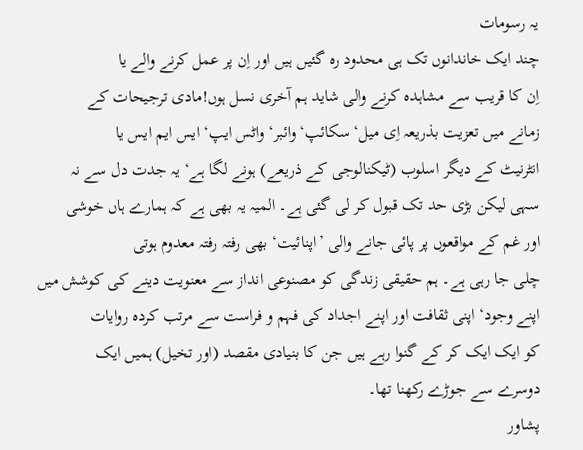یہ رسومات
چند ایک خاندانوں تک ہی محدود رہ گئیں ہیں اور اِن پر عمل کرنے والے یا
اِن کا قریب سے مشاہدہ کرنے والی شاید ہم آخری نسل ہوں!مادی ترجیحات کے
زمانے میں تعزیت بذریعہ اِی میل‘ سکائپ‘ وائبر‘ واٹس ایپ‘ ایس ایم ایس یا
انٹرنیٹ کے دیگر اسلوب (ٹیکنالوجی کے ذریعے) ہونے لگا ہے‘ یہ جدت دل سے نہ
سہی لیکن بڑی حد تک قبول کر لی گئی ہے۔ المیہ یہ بھی ہے کہ ہمارے ہاں خوشی
اور غم کے مواقعوں پر پائی جانے والی ’اپنائیت‘ بھی رفتہ رفتہ معدوم ہوتی
چلی جا رہی ہے۔ ہم حقیقی زندگی کو مصنوعی انداز سے معنویت دینے کی کوشش میں
اپنے وجود‘ اپنی ثقافت اور اپنے اجداد کی فہم و فراست سے مرتب کردہ روایات
کو ایک ایک کر کے گنوا رہے ہیں جن کا بنیادی مقصد (اور تخیل) ہمیں ایک
دوسرے سے جوڑے رکھنا تھا۔
پشاور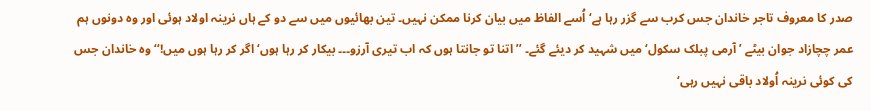صدر کا معروف تاجر خاندان جس کرب سے گزر رہا ہے‘ اُسے الفاظ میں بیان کرنا ممکن نہیں۔ تین بھائیوں میں سے دو کے ہاں نرینہ اولاد ہوئی اور وہ دونوں ہم عمر چچازاد جوان بیٹے ’آرمی پبلک سکول‘ میں شہید کر دیئے گئے۔ ’’اتنا تو جانتا ہوں کہ اب تیری آرزو۔۔۔ بیکار کر رہا ہوں‘ اگر کر رہا ہوں میں!‘‘ وہ خاندان جس کی کوئی نرینہ اُولاد باقی نہیں رہی‘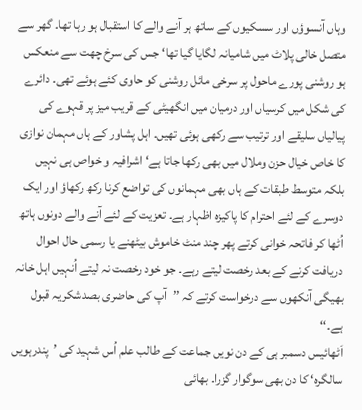وہاں آنسوؤں اور سسکیوں کے ساتھ ہر آنے والے کا استقبال ہو رہا تھا۔ گھر سے متصل خالی پلاٹ میں شامیانہ لگایا گیا تھا‘ جس کی سرخ چھت سے منعکس ہو روشنی پورے ماحول پر سرخی مائل روشنی کو حاوی کئے ہوئے تھی۔ دائرے کی شکل میں کرسیاں اور درمیان میں انگھیٹی کے قریب میز پر قہوے کی پیالیاں سلیقے اور ترتیب سے رکھی ہوئی تھیں۔ اہل پشاور کے ہاں مہمان نوازی کا خاص خیال حزن وملال میں بھی رکھا جاتا ہے‘ اشرافیہ و خواص ہی نہیں بلکہ متوسط طبقات کے ہاں بھی مہمانوں کی تواضع کرنا رکھ رکھاؤ اور ایک دوسرے کے لئے احترام کا پاکیزہ اظہار ہے۔ تعزیت کے لئے آنے والے دونوں ہاتھ اُٹھا کر فاتحہ خوانی کرتے پھر چند منٹ خاموش بیٹھنے یا رسمی حال احوال دریافت کرنے کے بعد رخصت لیتے رہے۔ جو خود رخصت نہ لیتے اُنہیں اہل خانہ بھیگی آنکھوں سے درخواست کرتے کہ ’’آپ کی حاضری بصدشکریہ قبول ہے۔‘‘
اَٹھائیس دسمبر ہی کے دن نویں جماعت کے طالب علم اُس شہید کی ’پندرہویں سالگرہ‘ کا دن بھی سوگوار گزرا۔ بھائی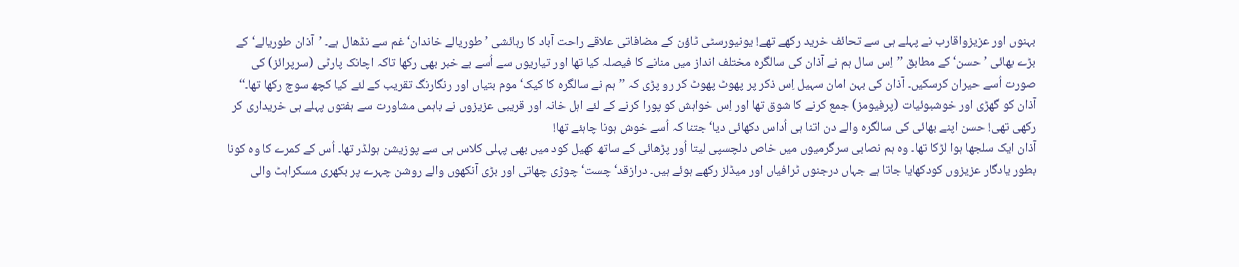بہنوں اور عزیزواقارب نے پہلے ہی سے تحائف خرید رکھے تھے! یونیورسٹی ٹاؤن کے مضافاتی علاقے راحت آباد کا رہائشی ’طوریالے خاندان‘ غم سے نڈھال ہے۔ ’آذان طوریالے‘ کے بڑے بھائی ’حسن‘ کے مطابق ’’اِس سال ہم نے آذان کی سالگرہ مختلف انداز میں منانے کا فیصلہ کیا تھا اور تیاریوں سے اُسے بے خبر بھی رکھا تاکہ اچانک پارٹی (سرپرائز) کی صورت اُسے حیران کرسکیں۔ آذان کی بہن امان سہیل اِس ذکر پر پھوٹ پھوٹ کر رو پڑی کہ ’’ہم نے سالگرہ کا کیک‘ موم بتیاں اور رنگارنگ تقریب کے لئے کیا کچھ سوچ رکھا تھا۔‘‘ آذان کو گھڑی اور خوشبوئیات (پرفیومز) جمع کرنے کا شوق تھا اور اِس خواہش کو پورا کرنے کے لئے اہل خانہ اور قریبی عزیزوں نے باہمی مشاورت سے ہفتوں پہلے ہی خریداری کر رکھی تھی! حسن اپنے بھائی کی سالگرہ والے دن اتنا ہی اُداس دکھائی دیا‘ جتنا کہ اُسے خوش ہونا چاہئے تھا!
آذان ایک سلجھا ہوا لڑکا تھا۔ وہ ہم نصابی سرگرمیوں میں خاص دلچسپی لیتا اُور پڑھائی کے ساتھ کھیل کود میں بھی پہلی کلاس ہی سے پوزیشن ہولڈر تھا۔ اُس کے کمرے کا وہ کونا بطور یادگار عزیزوں کودکھایا جاتا ہے جہاں درجنوں ٹرافیاں اور میڈلز رکھے ہوئے ہیں۔ درازقد‘ چست‘ چوڑی چھاتی اور بڑی آنکھوں والے روشن چہرے پر بکھری مسکراہٹ والی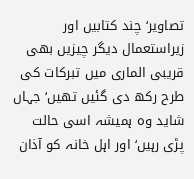تصاویر‘ چند کتابیں اور زیراستعمال دیگر چیزیں بھی قریبی الماری میں تبرکات کی طرح رکھ دی گئیں تھیں‘ جہاں شاید وہ ہمیشہ اسی حالت پڑی رہیں‘ اور اہل خانہ کو آذان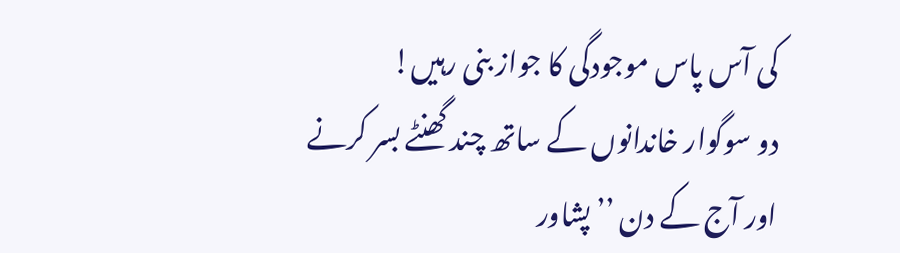کی آس پاس موجودگی کا جواز بنی رہیں!
دو سوگوار خاندانوں کے ساتھ چند گھنٹے بسر کرنے اور آج کے دن ’’پشاور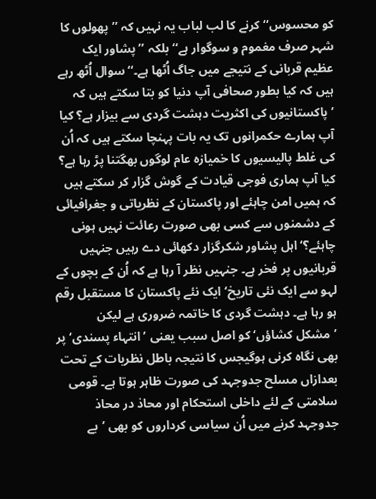کو محسوس‘‘ کرنے کا لب لباب یہ نہیں کہ ’’پھولوں کا شہر صرف مغموم و سوگوار ہے‘‘ بلکہ ’’پشاور ایک عظیم قربانی کے نتیجے میں جاگ اُٹھا ہے۔‘‘ سوال اُٹھ رہے ہیں کہ کیا بطور صحافی آپ دنیا کو بتا سکتے ہیں کہ ’پاکستانیوں کی اکثریت دہشت گردی سے بیزار ہے؟ کیا آپ ہمارے حکمرانوں تک یہ بات پہنچا سکتے ہیں کہ اُن کی غلط پالیسیوں کا خمیازہ عام لوگوں بھگتنا پڑ رہا ہے؟ کیا آپ ہماری فوجی قیادت کے گوش گزار کر سکتے ہیں کہ ہمیں امن چاہئے اور پاکستان کے نظریاتی و جغرافیائی کے دشمنوں سے کسی بھی صورت رعائت نہیں ہونی چاہئے؟‘ اہل پشاور شکرگزار دکھائی دے رہیں جنہیں قربانیوں پر فخر ہے۔ جنہیں نظر آ رہا ہے کہ اُن کے بچوں کے لہو سے ایک نئی تاریخ‘ ایک نئے پاکستان کا مستقبل رقم ہو رہا ہے۔ دہشت گردی کا خاتمہ ضروری ہے لیکن ’مشکل کشاؤں‘ کو اصل سبب یعنی ’انتہاء پسندی‘ پر بھی نگاہ کرنی ہوگیجس کا نتیجہ باطل نظریات کے تحت بعدازاں مسلح جدوجہد کی صورت ظاہر ہوتا ہے۔ قومی سلامتی کے لئے داخلی استحکام اور محاذ در محاذ جدوجہد کرنے میں اُن سیاسی کرداروں کو بھی ’بے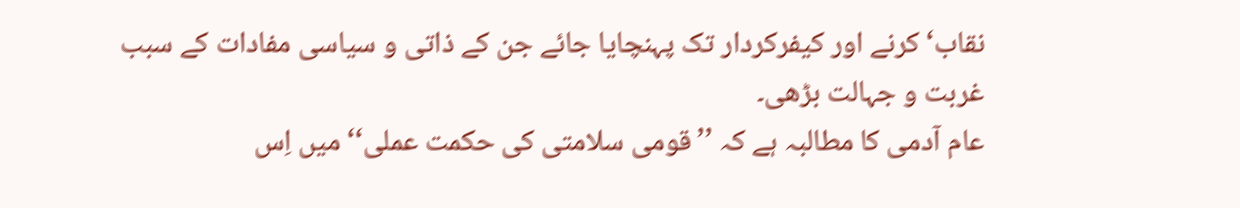نقاب‘ کرنے اور کیفرکردار تک پہنچایا جائے جن کے ذاتی و سیاسی مفادات کے سبب غربت و جہالت بڑھی۔
عام آدمی کا مطالبہ ہے کہ ’’قومی سلامتی کی حکمت عملی‘‘ میں اِس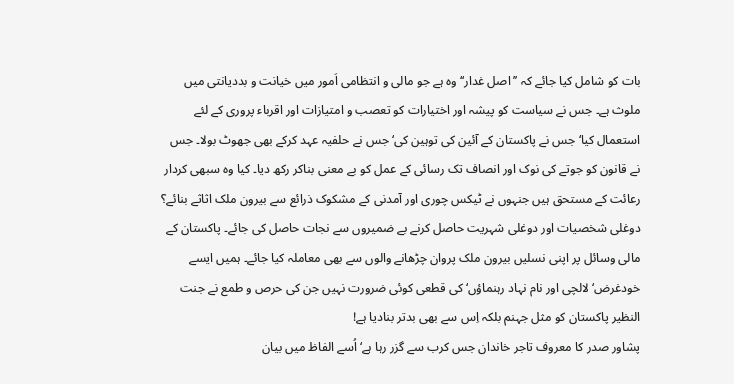بات کو شامل کیا جائے کہ ’’اصل غدار‘‘ وہ ہے جو مالی و انتظامی اَمور میں خیانت و بددیانتی میں ملوث ہے۔ جس نے سیاست کو پیشہ اور اختیارات کو تعصب و امتیازات اور اقرباء پروری کے لئے استعمال کیا‘ جس نے پاکستان کے آئین کی توہین کی‘ جس نے حلفیہ عہد کرکے بھی جھوٹ بولا۔ جس نے قانون کو جوتے کی نوک اور انصاف تک رسائی کے عمل کو بے معنی بناکر رکھ دیا۔ کیا وہ سبھی کردار رعائت کے مستحق ہیں جنہوں نے ٹیکس چوری اور آمدنی کے مشکوک ذرائع سے بیرون ملک اثاثے بنائے؟ دوغلی شخصیات اور دوغلی شہریت حاصل کرنے بے ضمیروں سے نجات حاصل کی جائے۔ پاکستان کے مالی وسائل پر اپنی نسلیں بیرون ملک پروان چڑھانے والوں سے بھی معاملہ کیا جائے۔ ہمیں ایسے خودغرض‘ لالچی اور نام نہاد رہنماؤں‘ کی قطعی کوئی ضرورت نہیں جن کی حرص و طمع نے جنت النظیر پاکستان کو مثل جہنم بلکہ اِس سے بھی بدتر بنادیا ہے!
پشاور صدر کا معروف تاجر خاندان جس کرب سے گزر رہا ہے‘ اُسے الفاظ میں بیان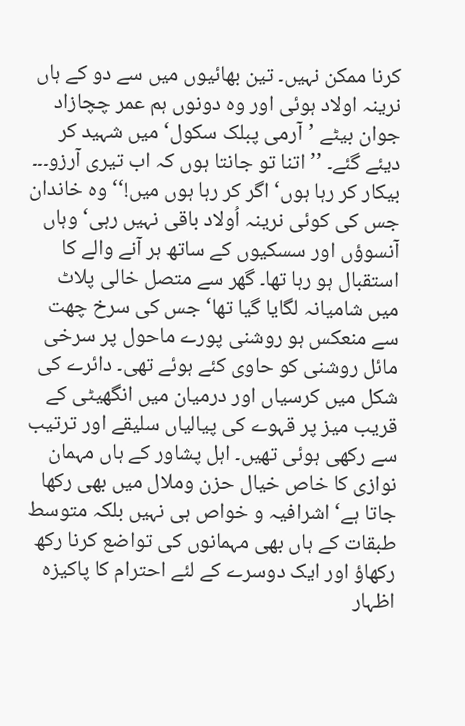کرنا ممکن نہیں۔ تین بھائیوں میں سے دو کے ہاں نرینہ اولاد ہوئی اور وہ دونوں ہم عمر چچازاد جوان بیٹے ’آرمی پبلک سکول‘ میں شہید کر دیئے گئے۔ ’’اتنا تو جانتا ہوں کہ اب تیری آرزو۔۔۔ بیکار کر رہا ہوں‘ اگر کر رہا ہوں میں!‘‘ وہ خاندان جس کی کوئی نرینہ اُولاد باقی نہیں رہی‘ وہاں آنسوؤں اور سسکیوں کے ساتھ ہر آنے والے کا استقبال ہو رہا تھا۔ گھر سے متصل خالی پلاٹ میں شامیانہ لگایا گیا تھا‘ جس کی سرخ چھت سے منعکس ہو روشنی پورے ماحول پر سرخی مائل روشنی کو حاوی کئے ہوئے تھی۔ دائرے کی شکل میں کرسیاں اور درمیان میں انگھیٹی کے قریب میز پر قہوے کی پیالیاں سلیقے اور ترتیب سے رکھی ہوئی تھیں۔ اہل پشاور کے ہاں مہمان نوازی کا خاص خیال حزن وملال میں بھی رکھا جاتا ہے‘ اشرافیہ و خواص ہی نہیں بلکہ متوسط طبقات کے ہاں بھی مہمانوں کی تواضع کرنا رکھ رکھاؤ اور ایک دوسرے کے لئے احترام کا پاکیزہ اظہار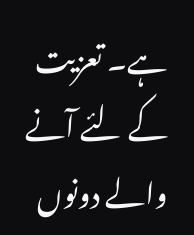ہے۔ تعزیت کے لئے آنے والے دونوں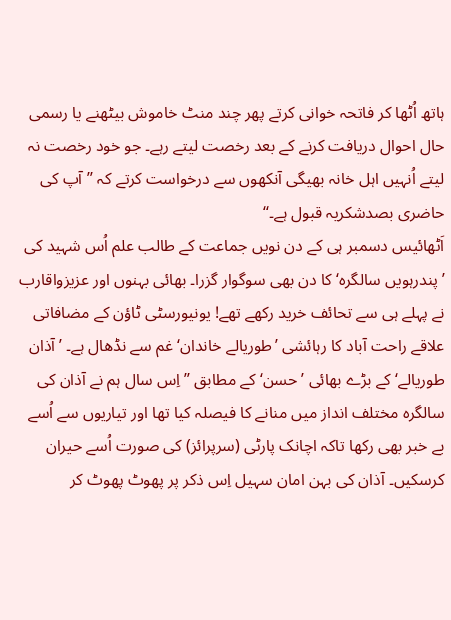ہاتھ اُٹھا کر فاتحہ خوانی کرتے پھر چند منٹ خاموش بیٹھنے یا رسمی حال احوال دریافت کرنے کے بعد رخصت لیتے رہے۔ جو خود رخصت نہ لیتے اُنہیں اہل خانہ بھیگی آنکھوں سے درخواست کرتے کہ ’’آپ کی حاضری بصدشکریہ قبول ہے۔‘‘
اَٹھائیس دسمبر ہی کے دن نویں جماعت کے طالب علم اُس شہید کی ’پندرہویں سالگرہ‘ کا دن بھی سوگوار گزرا۔ بھائی بہنوں اور عزیزواقارب نے پہلے ہی سے تحائف خرید رکھے تھے! یونیورسٹی ٹاؤن کے مضافاتی علاقے راحت آباد کا رہائشی ’طوریالے خاندان‘ غم سے نڈھال ہے۔ ’آذان طوریالے‘ کے بڑے بھائی ’حسن‘ کے مطابق ’’اِس سال ہم نے آذان کی سالگرہ مختلف انداز میں منانے کا فیصلہ کیا تھا اور تیاریوں سے اُسے بے خبر بھی رکھا تاکہ اچانک پارٹی (سرپرائز) کی صورت اُسے حیران کرسکیں۔ آذان کی بہن امان سہیل اِس ذکر پر پھوٹ پھوٹ کر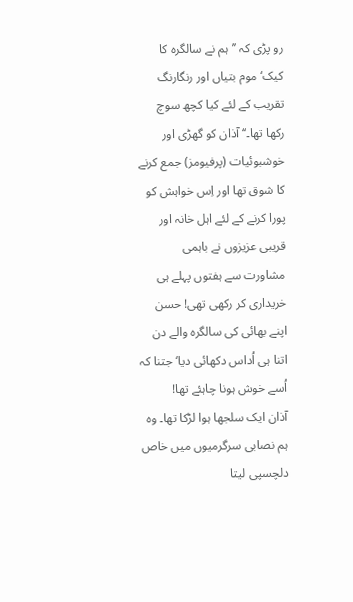رو پڑی کہ ’’ہم نے سالگرہ کا کیک‘ موم بتیاں اور رنگارنگ تقریب کے لئے کیا کچھ سوچ رکھا تھا۔‘‘ آذان کو گھڑی اور خوشبوئیات (پرفیومز) جمع کرنے کا شوق تھا اور اِس خواہش کو پورا کرنے کے لئے اہل خانہ اور قریبی عزیزوں نے باہمی مشاورت سے ہفتوں پہلے ہی خریداری کر رکھی تھی! حسن اپنے بھائی کی سالگرہ والے دن اتنا ہی اُداس دکھائی دیا‘ جتنا کہ اُسے خوش ہونا چاہئے تھا!
آذان ایک سلجھا ہوا لڑکا تھا۔ وہ ہم نصابی سرگرمیوں میں خاص دلچسپی لیتا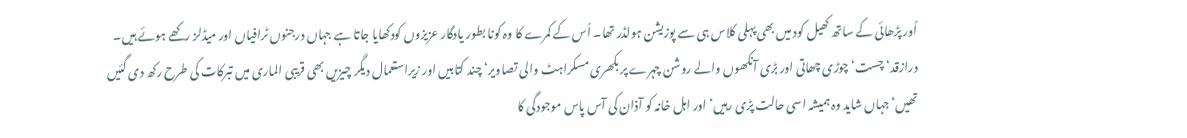اُور پڑھائی کے ساتھ کھیل کود میں بھی پہلی کلاس ہی سے پوزیشن ہولڈر تھا۔ اُس کے کمرے کا وہ کونا بطور یادگار عزیزوں کودکھایا جاتا ہے جہاں درجنوں ٹرافیاں اور میڈلز رکھے ہوئے ہیں۔ درازقد‘ چست‘ چوڑی چھاتی اور بڑی آنکھوں والے روشن چہرے پر بکھری مسکراہٹ والی تصاویر‘ چند کتابیں اور زیراستعمال دیگر چیزیں بھی قریبی الماری میں تبرکات کی طرح رکھ دی گئیں تھیں‘ جہاں شاید وہ ہمیشہ اسی حالت پڑی رہیں‘ اور اہل خانہ کو آذان کی آس پاس موجودگی کا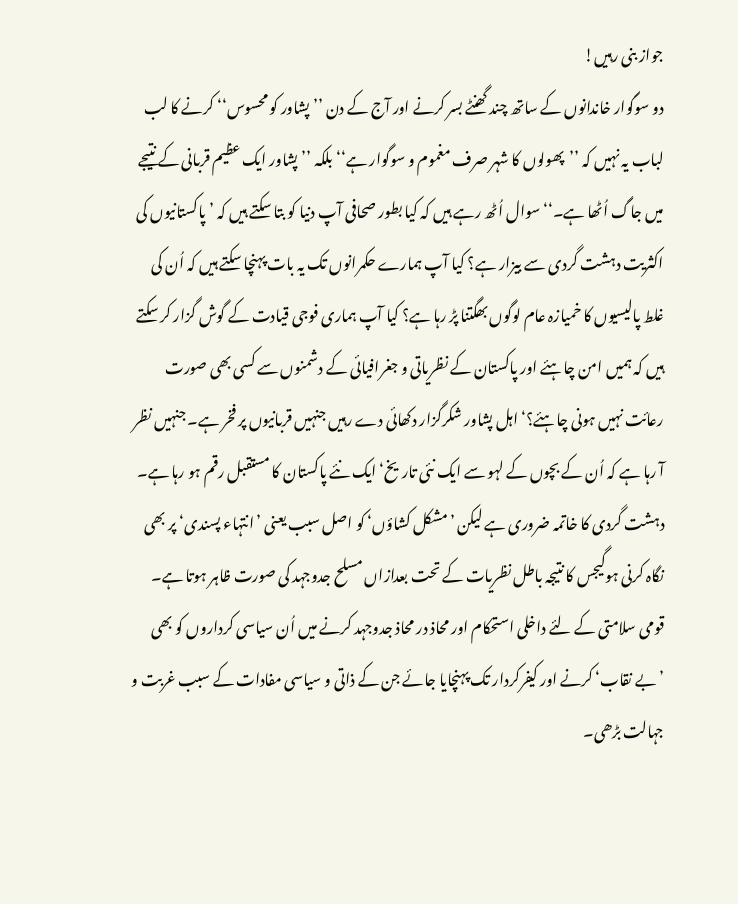جواز بنی رہیں!
دو سوگوار خاندانوں کے ساتھ چند گھنٹے بسر کرنے اور آج کے دن ’’پشاور کو محسوس‘‘ کرنے کا لب لباب یہ نہیں کہ ’’پھولوں کا شہر صرف مغموم و سوگوار ہے‘‘ بلکہ ’’پشاور ایک عظیم قربانی کے نتیجے میں جاگ اُٹھا ہے۔‘‘ سوال اُٹھ رہے ہیں کہ کیا بطور صحافی آپ دنیا کو بتا سکتے ہیں کہ ’پاکستانیوں کی اکثریت دہشت گردی سے بیزار ہے؟ کیا آپ ہمارے حکمرانوں تک یہ بات پہنچا سکتے ہیں کہ اُن کی غلط پالیسیوں کا خمیازہ عام لوگوں بھگتنا پڑ رہا ہے؟ کیا آپ ہماری فوجی قیادت کے گوش گزار کر سکتے ہیں کہ ہمیں امن چاہئے اور پاکستان کے نظریاتی و جغرافیائی کے دشمنوں سے کسی بھی صورت رعائت نہیں ہونی چاہئے؟‘ اہل پشاور شکرگزار دکھائی دے رہیں جنہیں قربانیوں پر فخر ہے۔ جنہیں نظر آ رہا ہے کہ اُن کے بچوں کے لہو سے ایک نئی تاریخ‘ ایک نئے پاکستان کا مستقبل رقم ہو رہا ہے۔ دہشت گردی کا خاتمہ ضروری ہے لیکن ’مشکل کشاؤں‘ کو اصل سبب یعنی ’انتہاء پسندی‘ پر بھی نگاہ کرنی ہوگیجس کا نتیجہ باطل نظریات کے تحت بعدازاں مسلح جدوجہد کی صورت ظاہر ہوتا ہے۔ قومی سلامتی کے لئے داخلی استحکام اور محاذ در محاذ جدوجہد کرنے میں اُن سیاسی کرداروں کو بھی ’بے نقاب‘ کرنے اور کیفرکردار تک پہنچایا جائے جن کے ذاتی و سیاسی مفادات کے سبب غربت و جہالت بڑھی۔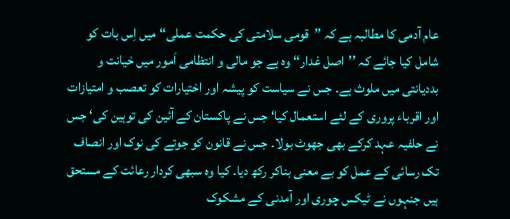عام آدمی کا مطالبہ ہے کہ ’’قومی سلامتی کی حکمت عملی‘‘ میں اِس بات کو شامل کیا جائے کہ ’’اصل غدار‘‘ وہ ہے جو مالی و انتظامی اَمور میں خیانت و بددیانتی میں ملوث ہے۔ جس نے سیاست کو پیشہ اور اختیارات کو تعصب و امتیازات اور اقرباء پروری کے لئے استعمال کیا‘ جس نے پاکستان کے آئین کی توہین کی‘ جس نے حلفیہ عہد کرکے بھی جھوٹ بولا۔ جس نے قانون کو جوتے کی نوک اور انصاف تک رسائی کے عمل کو بے معنی بناکر رکھ دیا۔ کیا وہ سبھی کردار رعائت کے مستحق ہیں جنہوں نے ٹیکس چوری اور آمدنی کے مشکوک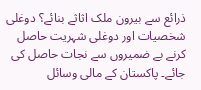ذرائع سے بیرون ملک اثاثے بنائے؟ دوغلی شخصیات اور دوغلی شہریت حاصل کرنے بے ضمیروں سے نجات حاصل کی جائے۔ پاکستان کے مالی وسائل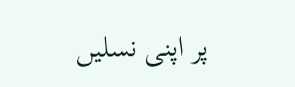پر اپنی نسلیں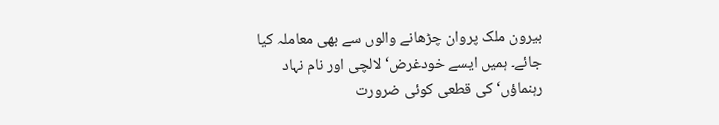بیرون ملک پروان چڑھانے والوں سے بھی معاملہ کیا جائے۔ ہمیں ایسے خودغرض‘ لالچی اور نام نہاد رہنماؤں‘ کی قطعی کوئی ضرورت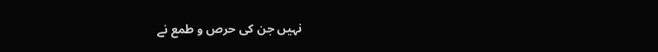نہیں جن کی حرص و طمع نے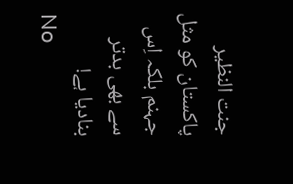جنت النظیر پاکستان کو مثل جہنم بلکہ اِس سے بھی بدتر بنادیا ہے!
No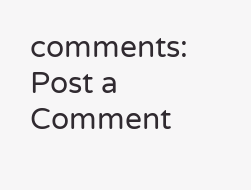comments:
Post a Comment